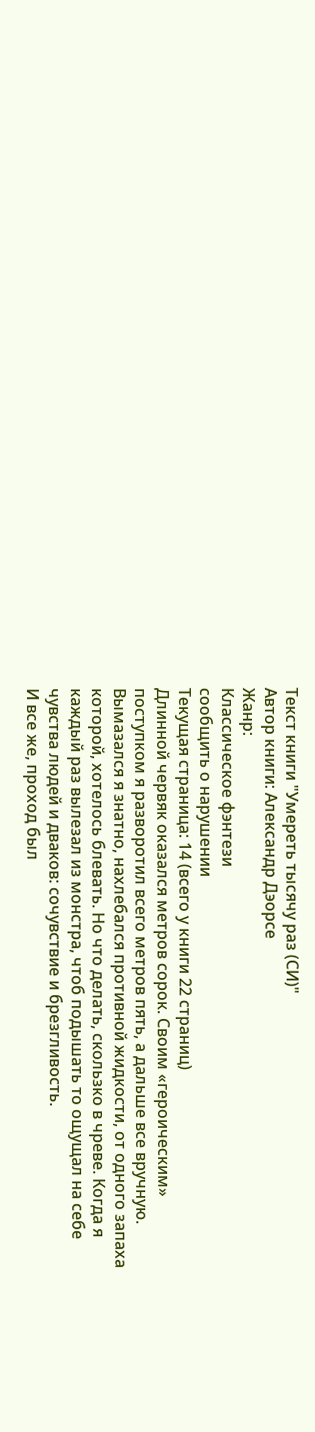Текст книги "Умереть тысячу раз (СИ)"
Автор книги: Александр Дэорсе
Жанр:
Классическое фэнтези
сообщить о нарушении
Текущая страница: 14 (всего у книги 22 страниц)
Длинной червяк оказался метров сорок. Своим «героическим» поступком я разворотил всего метров пять, а дальше все вручную. Вымазался я знатно, нахлебался противной жидкости, от одного запаха которой, хотелось блевать. Но что делать, скользко в чреве. Когда я каждый раз вылезал из монстра, чтоб подышать то ощущал на себе чувства людей и дваков: сочувствие и брезгливость.
И все же, проход был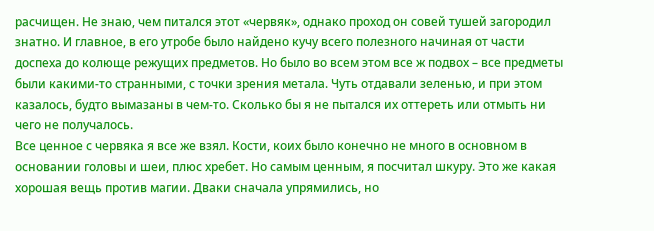расчищен. Не знаю, чем питался этот «червяк», однако проход он совей тушей загородил знатно. И главное, в его утробе было найдено кучу всего полезного начиная от части доспеха до колюще режущих предметов. Но было во всем этом все ж подвох – все предметы были какими-то странными, с точки зрения метала. Чуть отдавали зеленью, и при этом казалось, будто вымазаны в чем-то. Сколько бы я не пытался их оттереть или отмыть ни чего не получалось.
Все ценное с червяка я все же взял. Кости, коих было конечно не много в основном в основании головы и шеи, плюс хребет. Но самым ценным, я посчитал шкуру. Это же какая хорошая вещь против магии. Дваки сначала упрямились, но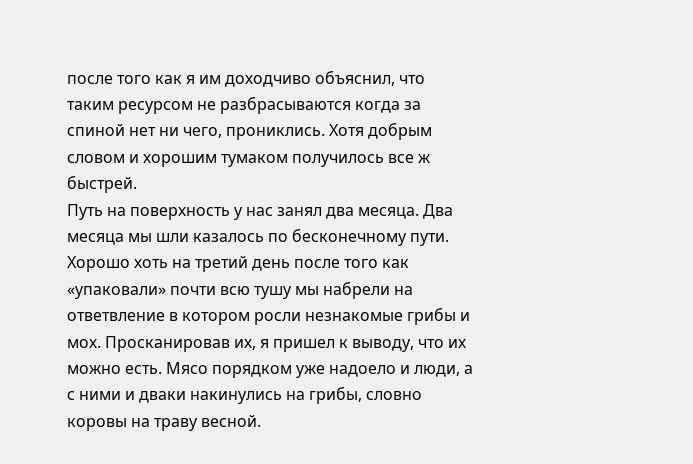после того как я им доходчиво объяснил, что таким ресурсом не разбрасываются когда за спиной нет ни чего, прониклись. Хотя добрым словом и хорошим тумаком получилось все ж быстрей.
Путь на поверхность у нас занял два месяца. Два месяца мы шли казалось по бесконечному пути. Хорошо хоть на третий день после того как «упаковали» почти всю тушу мы набрели на ответвление в котором росли незнакомые грибы и мох. Просканировав их, я пришел к выводу, что их можно есть. Мясо порядком уже надоело и люди, а с ними и дваки накинулись на грибы, словно коровы на траву весной.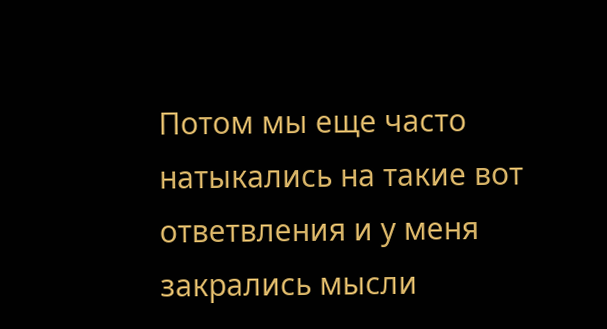Потом мы еще часто натыкались на такие вот ответвления и у меня закрались мысли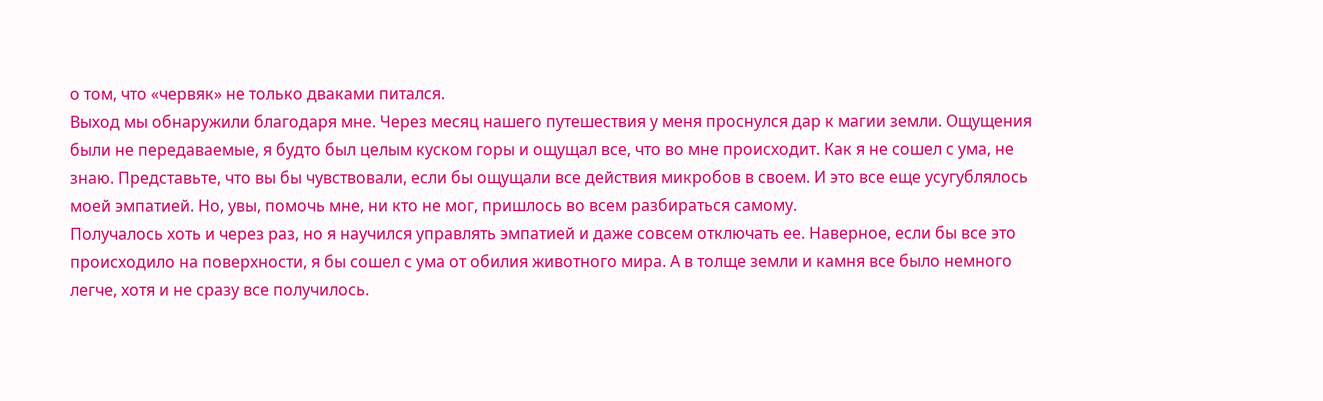о том, что «червяк» не только дваками питался.
Выход мы обнаружили благодаря мне. Через месяц нашего путешествия у меня проснулся дар к магии земли. Ощущения были не передаваемые, я будто был целым куском горы и ощущал все, что во мне происходит. Как я не сошел с ума, не знаю. Представьте, что вы бы чувствовали, если бы ощущали все действия микробов в своем. И это все еще усугублялось моей эмпатией. Но, увы, помочь мне, ни кто не мог, пришлось во всем разбираться самому.
Получалось хоть и через раз, но я научился управлять эмпатией и даже совсем отключать ее. Наверное, если бы все это происходило на поверхности, я бы сошел с ума от обилия животного мира. А в толще земли и камня все было немного легче, хотя и не сразу все получилось.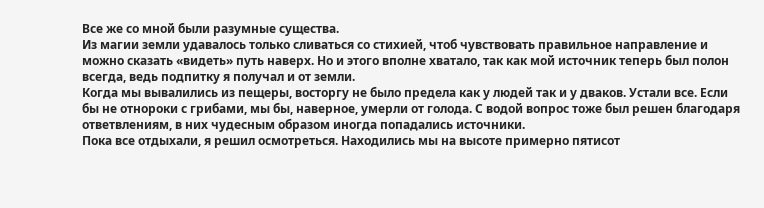Все же со мной были разумные существа.
Из магии земли удавалось только сливаться со стихией, чтоб чувствовать правильное направление и можно сказать «видеть» путь наверх. Но и этого вполне хватало, так как мой источник теперь был полон всегда, ведь подпитку я получал и от земли.
Когда мы вывалились из пещеры, восторгу не было предела как у людей так и у дваков. Устали все. Если бы не отнороки с грибами, мы бы, наверное, умерли от голода. С водой вопрос тоже был решен благодаря ответвлениям, в них чудесным образом иногда попадались источники.
Пока все отдыхали, я решил осмотреться. Находились мы на высоте примерно пятисот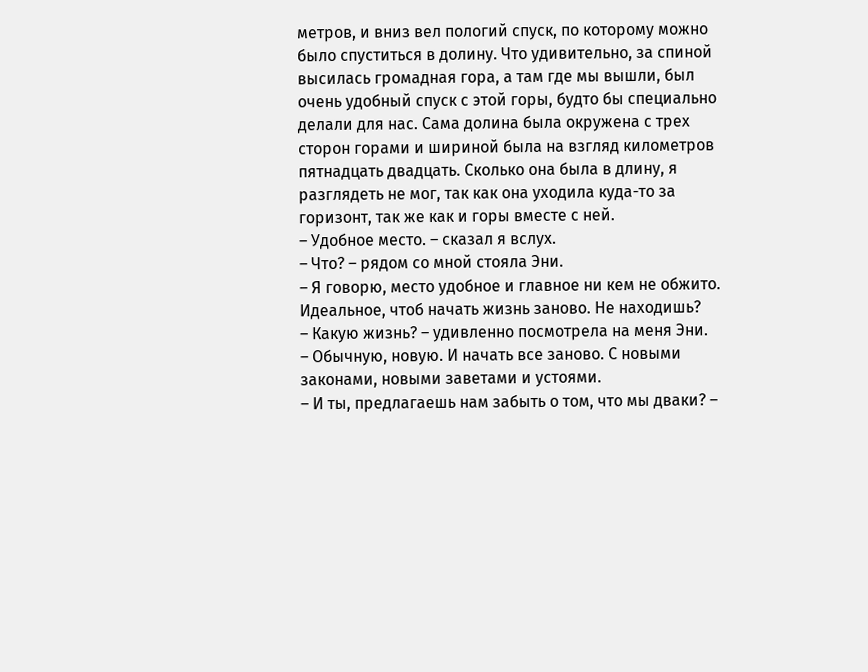метров, и вниз вел пологий спуск, по которому можно было спуститься в долину. Что удивительно, за спиной высилась громадная гора, а там где мы вышли, был очень удобный спуск с этой горы, будто бы специально делали для нас. Сама долина была окружена с трех сторон горами и шириной была на взгляд километров пятнадцать двадцать. Сколько она была в длину, я разглядеть не мог, так как она уходила куда-то за горизонт, так же как и горы вместе с ней.
– Удобное место. – сказал я вслух.
– Что? – рядом со мной стояла Эни.
– Я говорю, место удобное и главное ни кем не обжито. Идеальное, чтоб начать жизнь заново. Не находишь?
– Какую жизнь? – удивленно посмотрела на меня Эни.
– Обычную, новую. И начать все заново. С новыми законами, новыми заветами и устоями.
– И ты, предлагаешь нам забыть о том, что мы дваки? –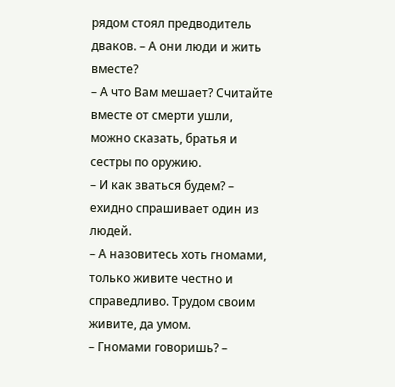рядом стоял предводитель дваков. – А они люди и жить вместе?
– А что Вам мешает? Считайте вместе от смерти ушли, можно сказать, братья и сестры по оружию.
– И как зваться будем? – ехидно спрашивает один из людей.
– А назовитесь хоть гномами, только живите честно и справедливо. Трудом своим живите, да умом.
– Гномами говоришь? –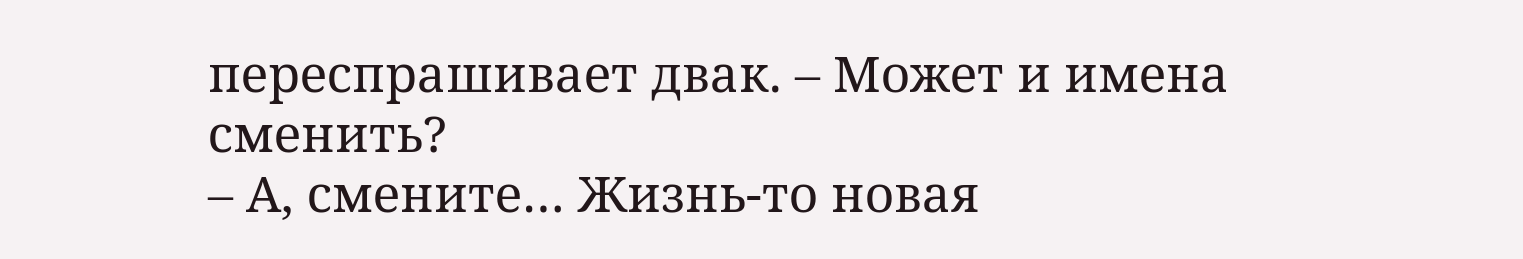переспрашивает двак. – Может и имена сменить?
– А, смените… Жизнь-то новая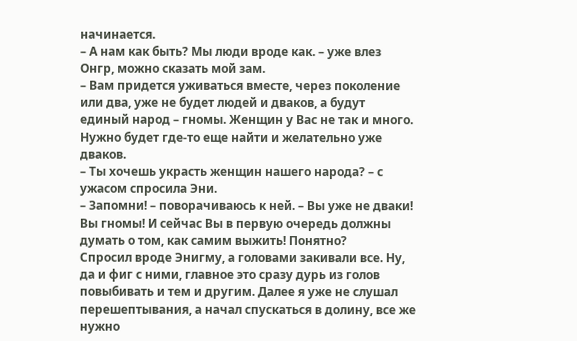начинается.
– А нам как быть? Мы люди вроде как. – уже влез Онгр, можно сказать мой зам.
– Вам придется уживаться вместе, через поколение или два, уже не будет людей и дваков, а будут единый народ – гномы. Женщин у Вас не так и много. Нужно будет где-то еще найти и желательно уже дваков.
– Ты хочешь украсть женщин нашего народа? – с ужасом спросила Эни.
– Запомни! – поворачиваюсь к ней. – Вы уже не дваки! Вы гномы! И сейчас Вы в первую очередь должны думать о том, как самим выжить! Понятно?
Спросил вроде Энигму, а головами закивали все. Ну, да и фиг с ними, главное это сразу дурь из голов повыбивать и тем и другим. Далее я уже не слушал перешептывания, а начал спускаться в долину, все же нужно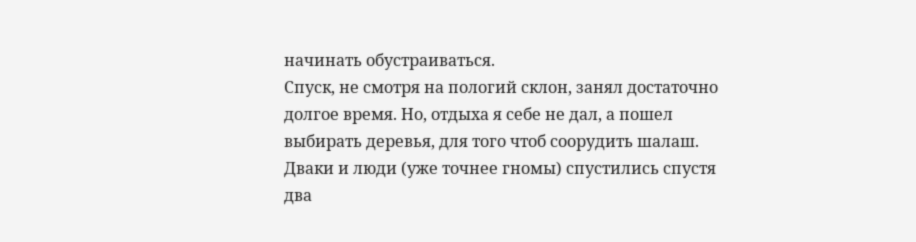начинать обустраиваться.
Спуск, не смотря на пологий склон, занял достаточно долгое время. Но, отдыха я себе не дал, а пошел выбирать деревья, для того чтоб соорудить шалаш. Дваки и люди (уже точнее гномы) спустились спустя два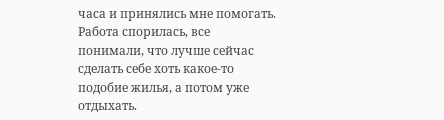часа и принялись мне помогать. Работа спорилась, все понимали, что лучше сейчас сделать себе хоть какое-то подобие жилья, а потом уже отдыхать.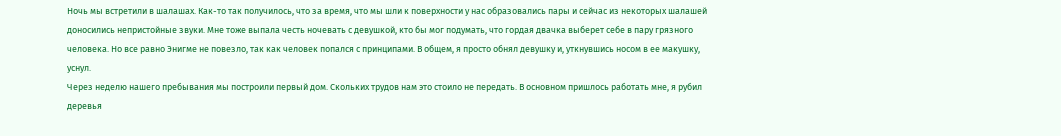Ночь мы встретили в шалашах. Как-то так получилось, что за время, что мы шли к поверхности у нас образовались пары и сейчас из некоторых шалашей доносились непристойные звуки. Мне тоже выпала честь ночевать с девушкой, кто бы мог подумать, что гордая двачка выберет себе в пару грязного человека. Но все равно Энигме не повезло, так как человек попался с принципами. В общем, я просто обнял девушку и, уткнувшись носом в ее макушку, уснул.
Через неделю нашего пребывания мы построили первый дом. Скольких трудов нам это стоило не передать. В основном пришлось работать мне, я рубил деревья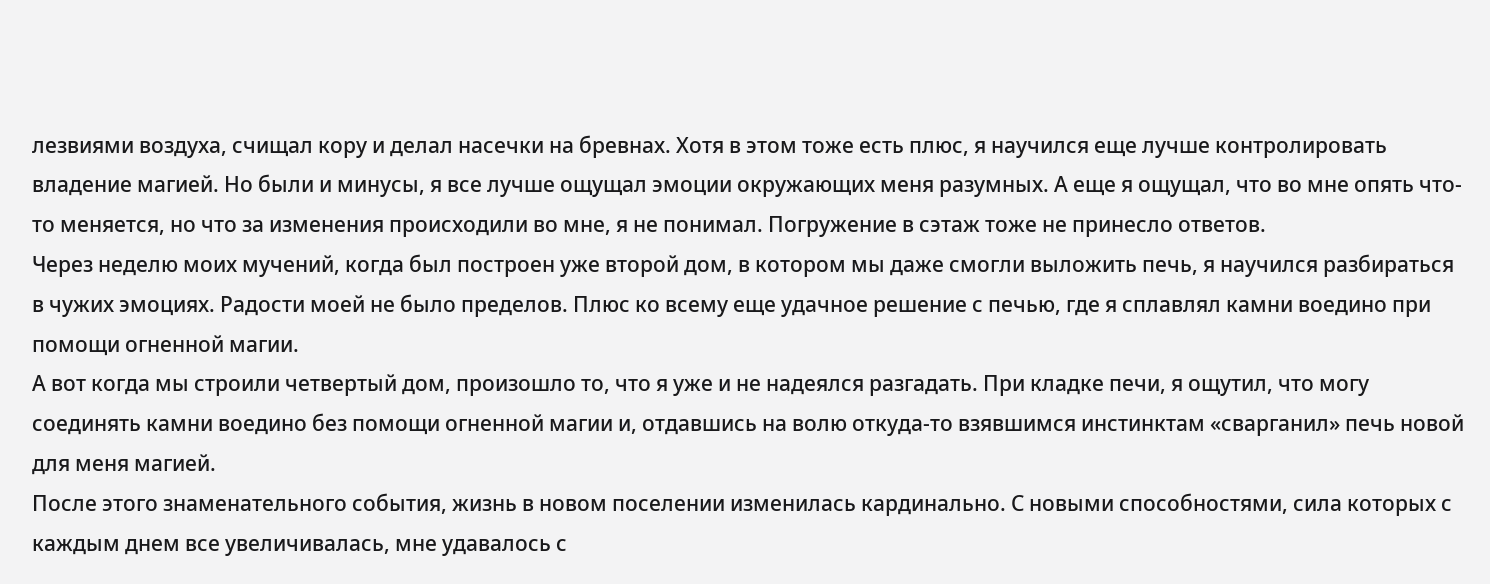лезвиями воздуха, счищал кору и делал насечки на бревнах. Хотя в этом тоже есть плюс, я научился еще лучше контролировать владение магией. Но были и минусы, я все лучше ощущал эмоции окружающих меня разумных. А еще я ощущал, что во мне опять что-то меняется, но что за изменения происходили во мне, я не понимал. Погружение в сэтаж тоже не принесло ответов.
Через неделю моих мучений, когда был построен уже второй дом, в котором мы даже смогли выложить печь, я научился разбираться в чужих эмоциях. Радости моей не было пределов. Плюс ко всему еще удачное решение с печью, где я сплавлял камни воедино при помощи огненной магии.
А вот когда мы строили четвертый дом, произошло то, что я уже и не надеялся разгадать. При кладке печи, я ощутил, что могу соединять камни воедино без помощи огненной магии и, отдавшись на волю откуда-то взявшимся инстинктам «сварганил» печь новой для меня магией.
После этого знаменательного события, жизнь в новом поселении изменилась кардинально. С новыми способностями, сила которых с каждым днем все увеличивалась, мне удавалось с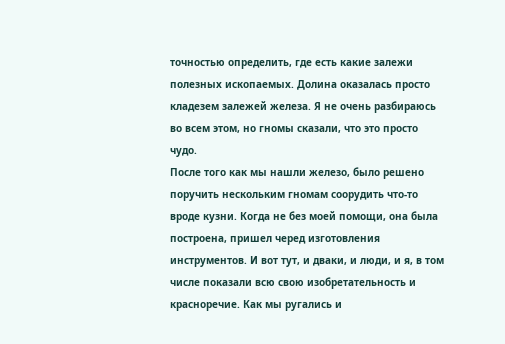точностью определить, где есть какие залежи полезных ископаемых. Долина оказалась просто кладезем залежей железа. Я не очень разбираюсь во всем этом, но гномы сказали, что это просто чудо.
После того как мы нашли железо, было решено поручить нескольким гномам соорудить что-то вроде кузни. Когда не без моей помощи, она была построена, пришел черед изготовления инструментов. И вот тут, и дваки, и люди, и я, в том числе показали всю свою изобретательность и красноречие. Как мы ругались и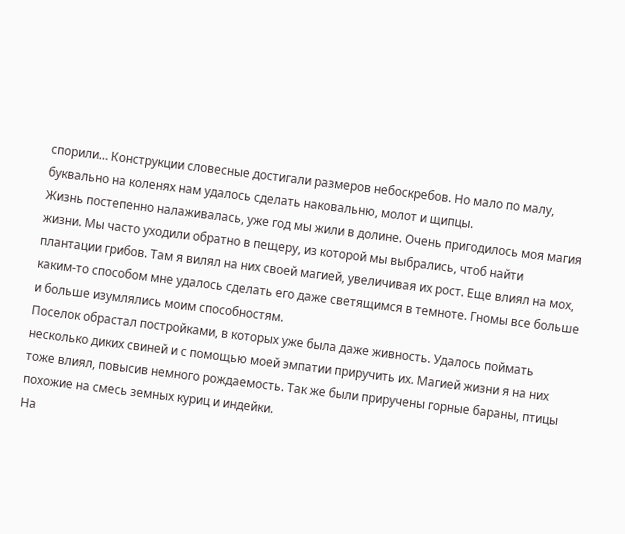спорили… Конструкции словесные достигали размеров небоскребов. Но мало по малу, буквально на коленях нам удалось сделать наковальню, молот и щипцы.
Жизнь постепенно налаживалась, уже год мы жили в долине. Очень пригодилось моя магия жизни. Мы часто уходили обратно в пещеру, из которой мы выбрались, чтоб найти плантации грибов. Там я вилял на них своей магией, увеличивая их рост. Еще влиял на мох, каким-то способом мне удалось сделать его даже светящимся в темноте. Гномы все больше и больше изумлялись моим способностям.
Поселок обрастал постройками, в которых уже была даже живность. Удалось поймать несколько диких свиней и с помощью моей эмпатии приручить их. Магией жизни я на них тоже влиял, повысив немного рождаемость. Так же были приручены горные бараны, птицы похожие на смесь земных куриц и индейки.
На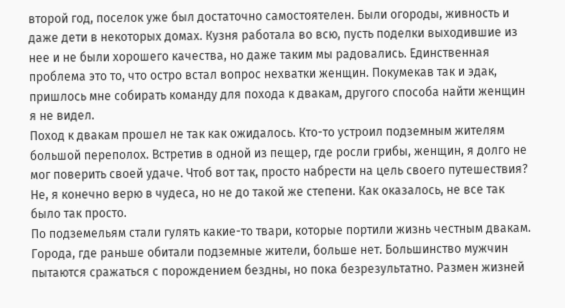второй год, поселок уже был достаточно самостоятелен. Были огороды, живность и даже дети в некоторых домах. Кузня работала во всю, пусть поделки выходившие из нее и не были хорошего качества, но даже таким мы радовались. Единственная проблема это то, что остро встал вопрос нехватки женщин. Покумекав так и эдак, пришлось мне собирать команду для похода к двакам, другого способа найти женщин я не видел.
Поход к двакам прошел не так как ожидалось. Кто-то устроил подземным жителям большой переполох. Встретив в одной из пещер, где росли грибы, женщин, я долго не мог поверить своей удаче. Чтоб вот так, просто набрести на цель своего путешествия? Не, я конечно верю в чудеса, но не до такой же степени. Как оказалось, не все так было так просто.
По подземельям стали гулять какие-то твари, которые портили жизнь честным двакам. Города, где раньше обитали подземные жители, больше нет. Большинство мужчин пытаются сражаться с порождением бездны, но пока безрезультатно. Размен жизней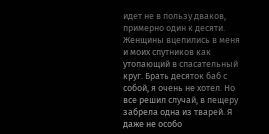идет не в пользу дваков, примерно один к десяти.
Женщины вцепились в меня и моих спутников как утопающий в спасательный круг. Брать десяток баб с собой, я очень не хотел. Но все решил случай, в пещеру забрела одна из тварей. Я даже не особо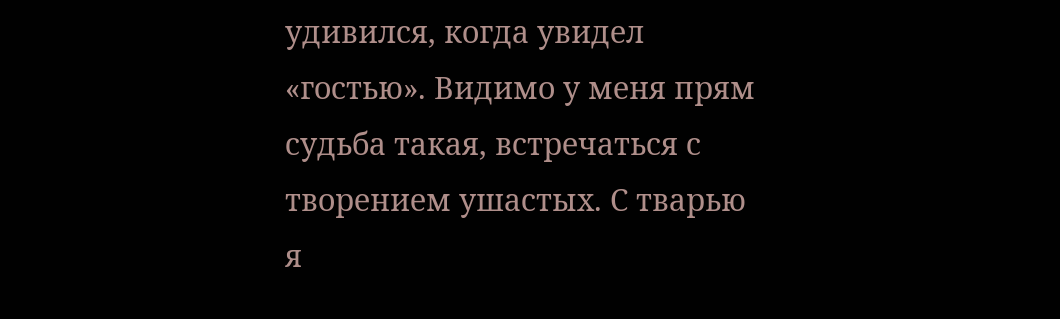удивился, когда увидел «гостью». Видимо у меня прям судьба такая, встречаться с творением ушастых. С тварью я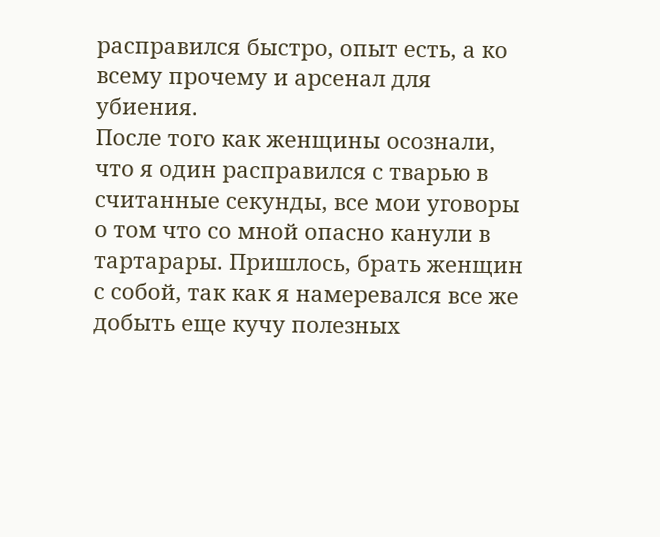расправился быстро, опыт есть, а ко всему прочему и арсенал для убиения.
После того как женщины осознали, что я один расправился с тварью в считанные секунды, все мои уговоры о том что со мной опасно канули в тартарары. Пришлось, брать женщин с собой, так как я намеревался все же добыть еще кучу полезных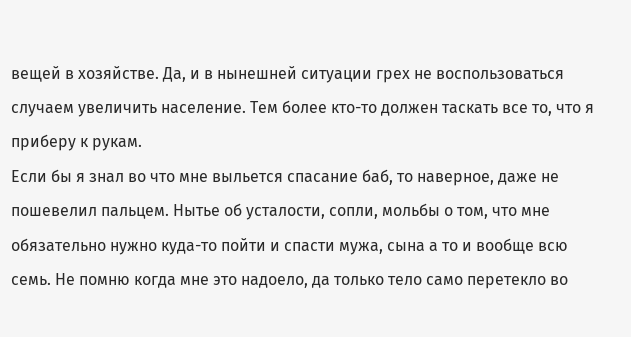вещей в хозяйстве. Да, и в нынешней ситуации грех не воспользоваться случаем увеличить население. Тем более кто-то должен таскать все то, что я приберу к рукам.
Если бы я знал во что мне выльется спасание баб, то наверное, даже не пошевелил пальцем. Нытье об усталости, сопли, мольбы о том, что мне обязательно нужно куда-то пойти и спасти мужа, сына а то и вообще всю семь. Не помню когда мне это надоело, да только тело само перетекло во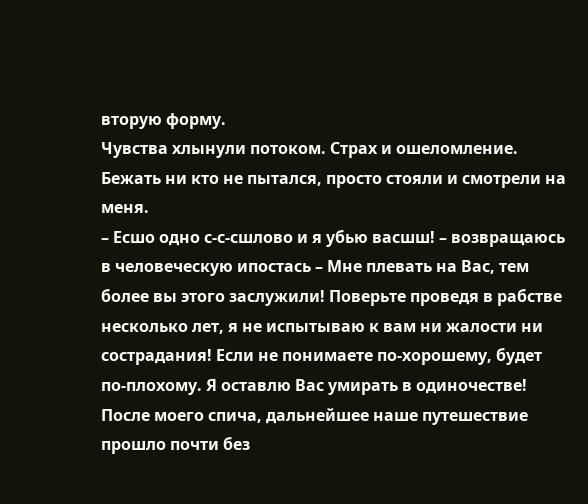вторую форму.
Чувства хлынули потоком. Страх и ошеломление. Бежать ни кто не пытался, просто стояли и смотрели на меня.
– Есшо одно с-с-сшлово и я убью васшш! – возвращаюсь в человеческую ипостась – Мне плевать на Вас, тем более вы этого заслужили! Поверьте проведя в рабстве несколько лет, я не испытываю к вам ни жалости ни сострадания! Если не понимаете по-хорошему, будет по-плохому. Я оставлю Вас умирать в одиночестве!
После моего спича, дальнейшее наше путешествие прошло почти без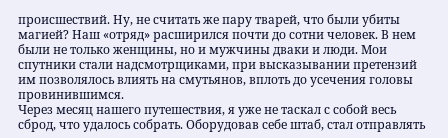происшествий. Ну, не считать же пару тварей, что были убиты магией? Наш «отряд» расширился почти до сотни человек. В нем были не только женщины, но и мужчины дваки и люди. Мои спутники стали надсмотрщиками, при высказывании претензий им позволялось влиять на смутьянов, вплоть до усечения головы провинившимся.
Через месяц нашего путешествия, я уже не таскал с собой весь сброд, что удалось собрать. Оборудовав себе штаб, стал отправлять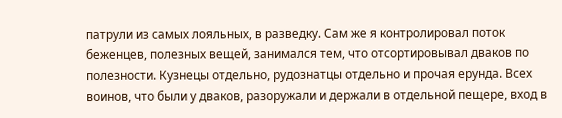патрули из самых лояльных, в разведку. Сам же я контролировал поток беженцев, полезных вещей, занимался тем, что отсортировывал дваков по полезности. Кузнецы отдельно, рудознатцы отдельно и прочая ерунда. Всех воинов, что были у дваков, разоружали и держали в отдельной пещере, вход в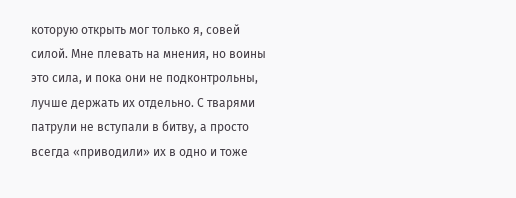которую открыть мог только я, совей силой. Мне плевать на мнения, но воины это сила, и пока они не подконтрольны, лучше держать их отдельно. С тварями патрули не вступали в битву, а просто всегда «приводили» их в одно и тоже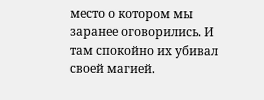место о котором мы заранее оговорились. И там спокойно их убивал своей магией.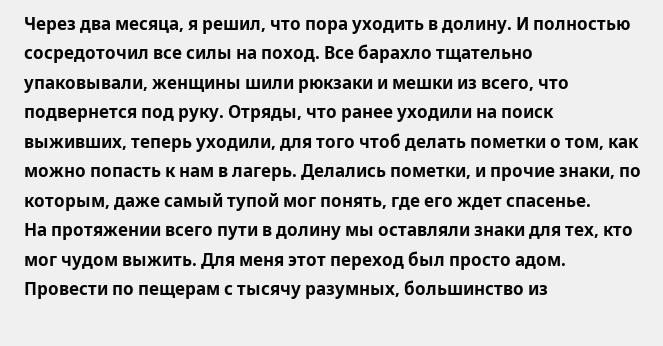Через два месяца, я решил, что пора уходить в долину. И полностью сосредоточил все силы на поход. Все барахло тщательно упаковывали, женщины шили рюкзаки и мешки из всего, что подвернется под руку. Отряды, что ранее уходили на поиск выживших, теперь уходили, для того чтоб делать пометки о том, как можно попасть к нам в лагерь. Делались пометки, и прочие знаки, по которым, даже самый тупой мог понять, где его ждет спасенье.
На протяжении всего пути в долину мы оставляли знаки для тех, кто мог чудом выжить. Для меня этот переход был просто адом. Провести по пещерам с тысячу разумных, большинство из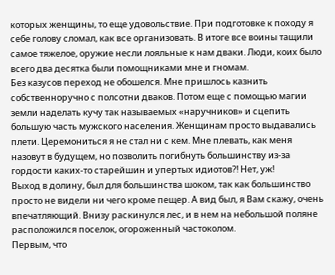которых женщины, то еще удовольствие. При подготовке к походу я себе голову сломал, как все организовать. В итоге все воины тащили самое тяжелое, оружие несли лояльные к нам дваки. Люди, коих было всего два десятка были помощниками мне и гномам.
Без казусов переход не обошелся. Мне пришлось казнить собственноручно с полсотни дваков. Потом еще с помощью магии земли наделать кучу так называемых «наручников» и сцепить большую часть мужского населения. Женщинам просто выдавались плети. Церемониться я не стал ни с кем. Мне плевать, как меня назовут в будущем, но позволить погибнуть большинству из-за гордости каких-то старейшин и упертых идиотов?! Нет, уж!
Выход в долину, был для большинства шоком, так как большинство просто не видели ни чего кроме пещер. А вид был, я Вам скажу, очень впечатляющий. Внизу раскинулся лес, и в нем на небольшой поляне расположился поселок, огороженный частоколом.
Первым, что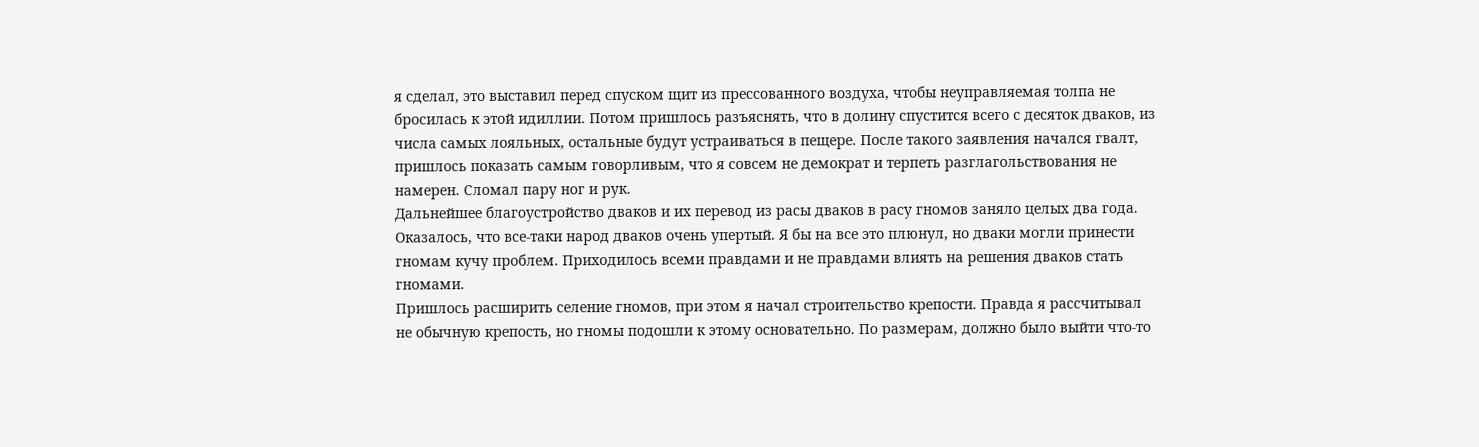я сделал, это выставил перед спуском щит из прессованного воздуха, чтобы неуправляемая толпа не бросилась к этой идиллии. Потом пришлось разъяснять, что в долину спустится всего с десяток дваков, из числа самых лояльных, остальные будут устраиваться в пещере. После такого заявления начался гвалт, пришлось показать самым говорливым, что я совсем не демократ и терпеть разглагольствования не намерен. Сломал пару ног и рук.
Дальнейшее благоустройство дваков и их перевод из расы дваков в расу гномов заняло целых два года. Оказалось, что все-таки народ дваков очень упертый. Я бы на все это плюнул, но дваки могли принести гномам кучу проблем. Приходилось всеми правдами и не правдами влиять на решения дваков стать гномами.
Пришлось расширить селение гномов, при этом я начал строительство крепости. Правда я рассчитывал не обычную крепость, но гномы подошли к этому основательно. По размерам, должно было выйти что-то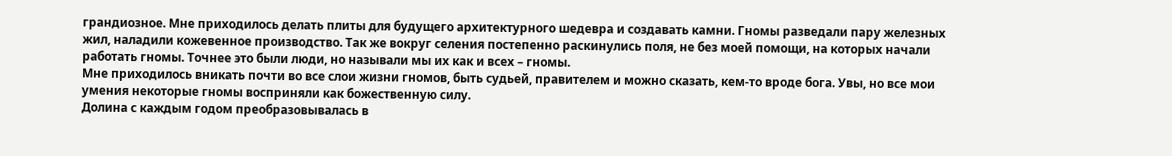грандиозное. Мне приходилось делать плиты для будущего архитектурного шедевра и создавать камни. Гномы разведали пару железных жил, наладили кожевенное производство. Так же вокруг селения постепенно раскинулись поля, не без моей помощи, на которых начали работать гномы. Точнее это были люди, но называли мы их как и всех – гномы.
Мне приходилось вникать почти во все слои жизни гномов, быть судьей, правителем и можно сказать, кем-то вроде бога. Увы, но все мои умения некоторые гномы восприняли как божественную силу.
Долина с каждым годом преобразовывалась в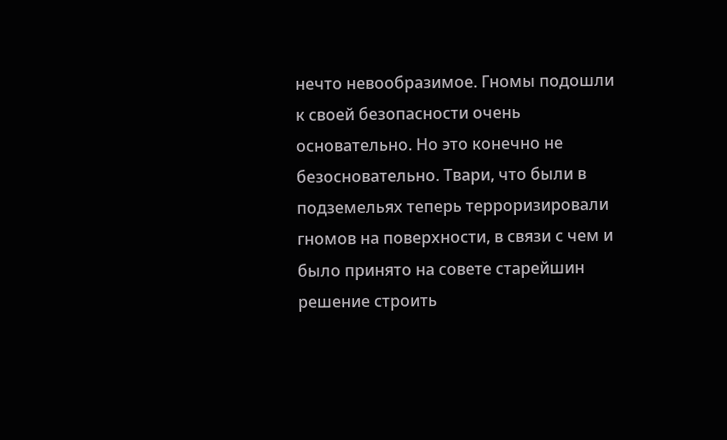нечто невообразимое. Гномы подошли к своей безопасности очень основательно. Но это конечно не безосновательно. Твари, что были в подземельях теперь терроризировали гномов на поверхности, в связи с чем и было принято на совете старейшин решение строить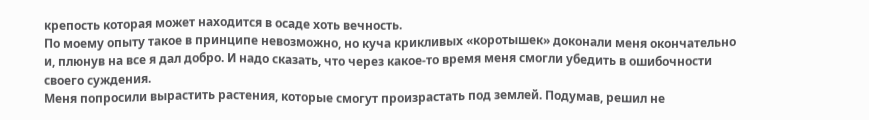крепость которая может находится в осаде хоть вечность.
По моему опыту такое в принципе невозможно, но куча крикливых «коротышек» доконали меня окончательно и, плюнув на все я дал добро. И надо сказать, что через какое-то время меня смогли убедить в ошибочности своего суждения.
Меня попросили вырастить растения, которые смогут произрастать под землей. Подумав, решил не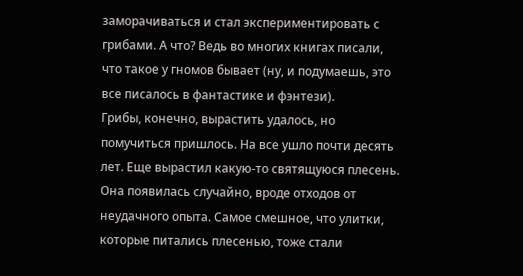заморачиваться и стал экспериментировать с грибами. А что? Ведь во многих книгах писали, что такое у гномов бывает (ну, и подумаешь, это все писалось в фантастике и фэнтези).
Грибы, конечно, вырастить удалось, но помучиться пришлось. На все ушло почти десять лет. Еще вырастил какую-то святящуюся плесень. Она появилась случайно, вроде отходов от неудачного опыта. Самое смешное, что улитки, которые питались плесенью, тоже стали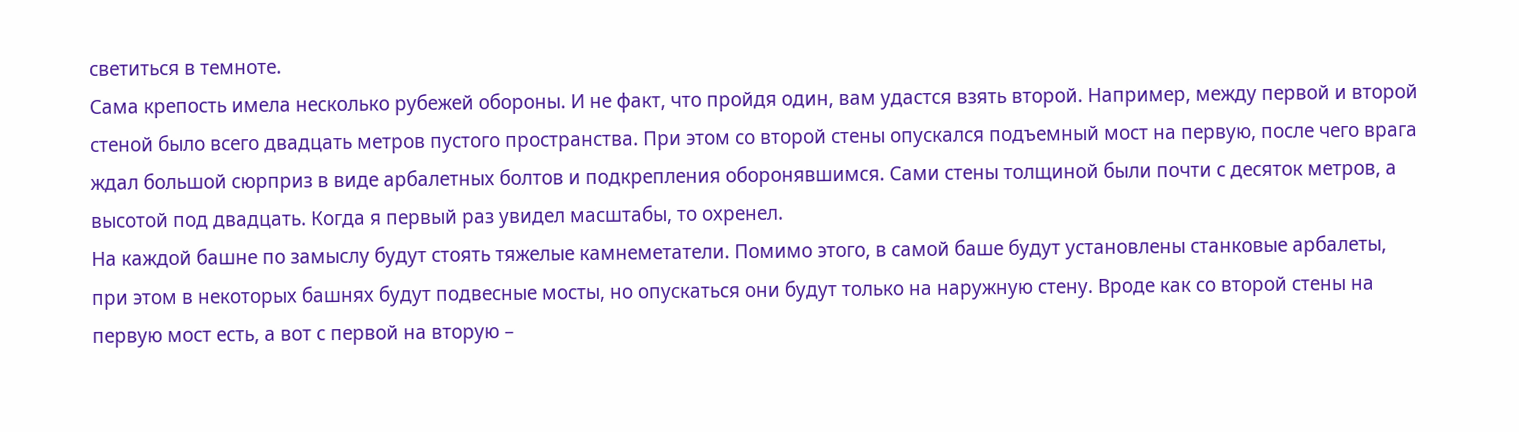светиться в темноте.
Сама крепость имела несколько рубежей обороны. И не факт, что пройдя один, вам удастся взять второй. Например, между первой и второй стеной было всего двадцать метров пустого пространства. При этом со второй стены опускался подъемный мост на первую, после чего врага ждал большой сюрприз в виде арбалетных болтов и подкрепления оборонявшимся. Сами стены толщиной были почти с десяток метров, а высотой под двадцать. Когда я первый раз увидел масштабы, то охренел.
На каждой башне по замыслу будут стоять тяжелые камнеметатели. Помимо этого, в самой баше будут установлены станковые арбалеты, при этом в некоторых башнях будут подвесные мосты, но опускаться они будут только на наружную стену. Вроде как со второй стены на первую мост есть, а вот с первой на вторую –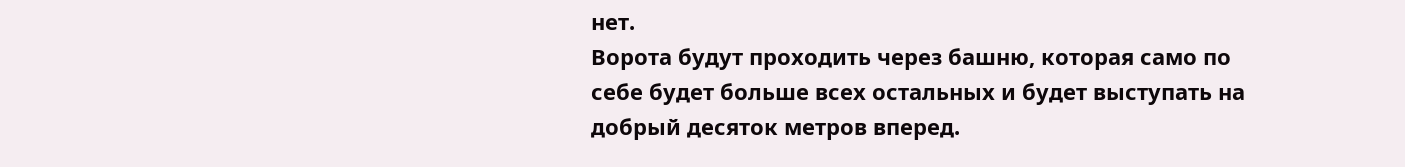нет.
Ворота будут проходить через башню, которая само по себе будет больше всех остальных и будет выступать на добрый десяток метров вперед.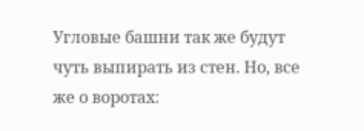Угловые башни так же будут чуть выпирать из стен. Но, все же о воротах: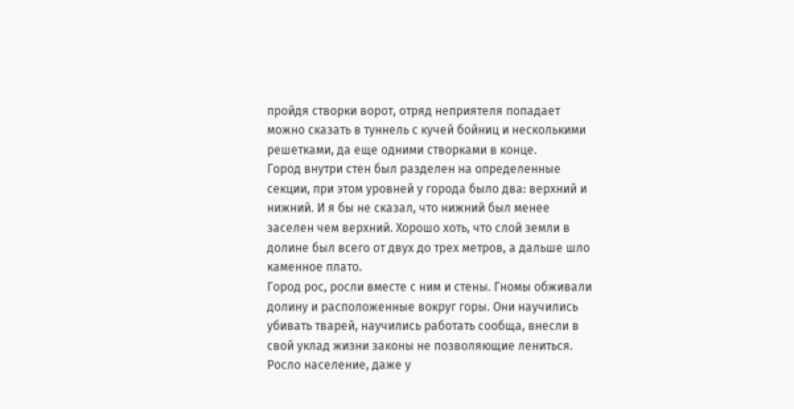пройдя створки ворот, отряд неприятеля попадает можно сказать в туннель с кучей бойниц и несколькими решетками, да еще одними створками в конце.
Город внутри стен был разделен на определенные секции, при этом уровней у города было два: верхний и нижний. И я бы не сказал, что нижний был менее заселен чем верхний. Хорошо хоть, что слой земли в долине был всего от двух до трех метров, а дальше шло каменное плато.
Город рос, росли вместе с ним и стены. Гномы обживали долину и расположенные вокруг горы. Они научились убивать тварей, научились работать сообща, внесли в свой уклад жизни законы не позволяющие лениться. Росло население, даже у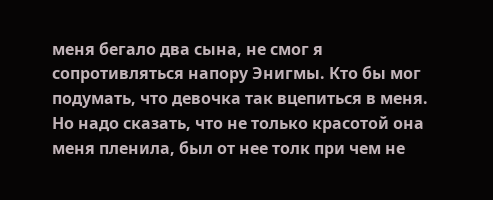меня бегало два сына, не смог я сопротивляться напору Энигмы. Кто бы мог подумать, что девочка так вцепиться в меня. Но надо сказать, что не только красотой она меня пленила, был от нее толк при чем не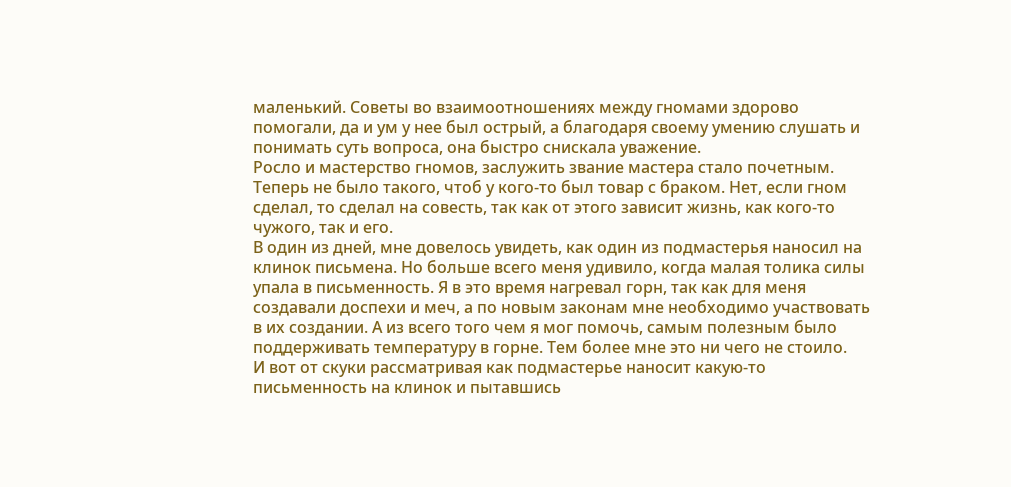маленький. Советы во взаимоотношениях между гномами здорово помогали, да и ум у нее был острый, а благодаря своему умению слушать и понимать суть вопроса, она быстро снискала уважение.
Росло и мастерство гномов, заслужить звание мастера стало почетным. Теперь не было такого, чтоб у кого-то был товар с браком. Нет, если гном сделал, то сделал на совесть, так как от этого зависит жизнь, как кого-то чужого, так и его.
В один из дней, мне довелось увидеть, как один из подмастерья наносил на клинок письмена. Но больше всего меня удивило, когда малая толика силы упала в письменность. Я в это время нагревал горн, так как для меня создавали доспехи и меч, а по новым законам мне необходимо участвовать в их создании. А из всего того чем я мог помочь, самым полезным было поддерживать температуру в горне. Тем более мне это ни чего не стоило.
И вот от скуки рассматривая как подмастерье наносит какую-то письменность на клинок и пытавшись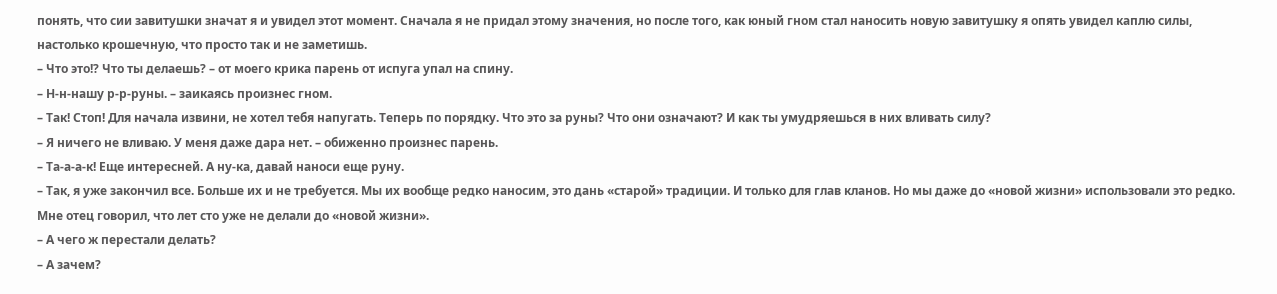понять, что сии завитушки значат я и увидел этот момент. Сначала я не придал этому значения, но после того, как юный гном стал наносить новую завитушку я опять увидел каплю силы, настолько крошечную, что просто так и не заметишь.
– Что это!? Что ты делаешь? – от моего крика парень от испуга упал на спину.
– Н-н-нашу р-р-руны. – заикаясь произнес гном.
– Так! Стоп! Для начала извини, не хотел тебя напугать. Теперь по порядку. Что это за руны? Что они означают? И как ты умудряешься в них вливать силу?
– Я ничего не вливаю. У меня даже дара нет. – обиженно произнес парень.
– Та-а-а-к! Еще интересней. А ну-ка, давай наноси еще руну.
– Так, я уже закончил все. Больше их и не требуется. Мы их вообще редко наносим, это дань «старой» традиции. И только для глав кланов. Но мы даже до «новой жизни» использовали это редко. Мне отец говорил, что лет сто уже не делали до «новой жизни».
– А чего ж перестали делать?
– А зачем?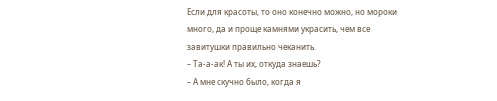Если для красоты, то оно конечно можно, но мороки много, да и проще камнями украсить, чем все завитушки правильно чеканить.
– Та-а-ак! А ты их, откуда знаешь?
– А мне скучно было, когда я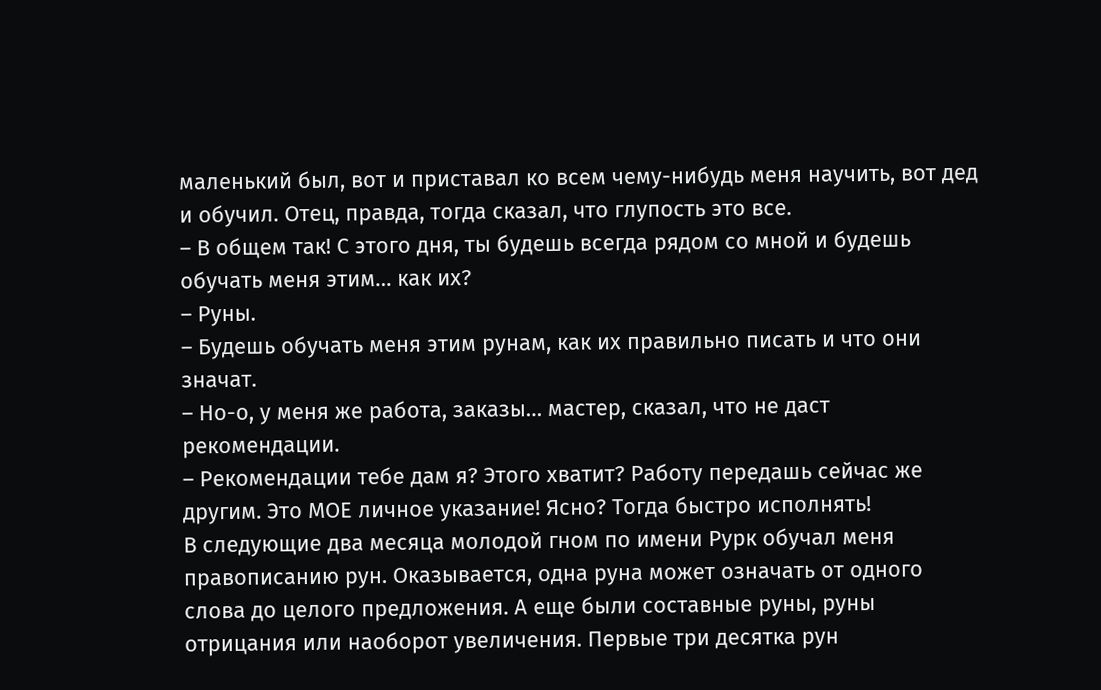маленький был, вот и приставал ко всем чему-нибудь меня научить, вот дед и обучил. Отец, правда, тогда сказал, что глупость это все.
– В общем так! С этого дня, ты будешь всегда рядом со мной и будешь обучать меня этим… как их?
– Руны.
– Будешь обучать меня этим рунам, как их правильно писать и что они значат.
– Но-о, у меня же работа, заказы… мастер, сказал, что не даст рекомендации.
– Рекомендации тебе дам я? Этого хватит? Работу передашь сейчас же другим. Это МОЕ личное указание! Ясно? Тогда быстро исполнять!
В следующие два месяца молодой гном по имени Рурк обучал меня правописанию рун. Оказывается, одна руна может означать от одного слова до целого предложения. А еще были составные руны, руны отрицания или наоборот увеличения. Первые три десятка рун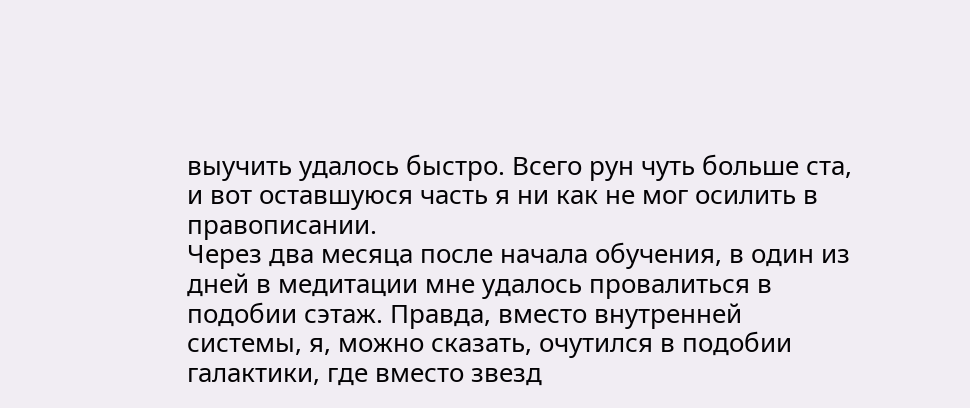выучить удалось быстро. Всего рун чуть больше ста, и вот оставшуюся часть я ни как не мог осилить в правописании.
Через два месяца после начала обучения, в один из дней в медитации мне удалось провалиться в подобии сэтаж. Правда, вместо внутренней системы, я, можно сказать, очутился в подобии галактики, где вместо звезд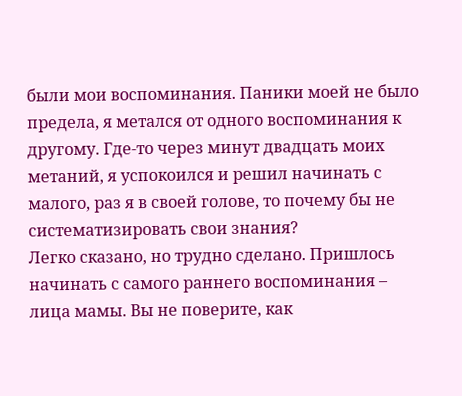были мои воспоминания. Паники моей не было предела, я метался от одного воспоминания к другому. Где-то через минут двадцать моих метаний, я успокоился и решил начинать с малого, раз я в своей голове, то почему бы не систематизировать свои знания?
Легко сказано, но трудно сделано. Пришлось начинать с самого раннего воспоминания – лица мамы. Вы не поверите, как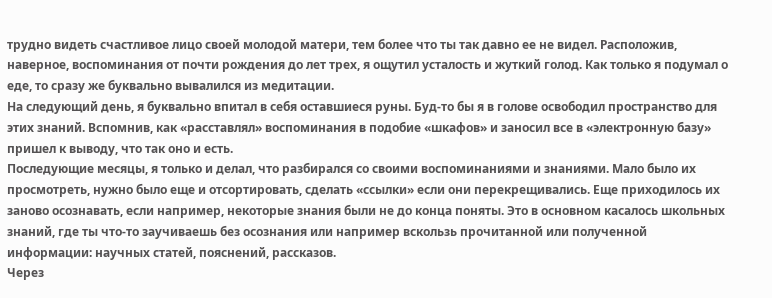трудно видеть счастливое лицо своей молодой матери, тем более что ты так давно ее не видел. Расположив, наверное, воспоминания от почти рождения до лет трех, я ощутил усталость и жуткий голод. Как только я подумал о еде, то сразу же буквально вывалился из медитации.
На следующий день, я буквально впитал в себя оставшиеся руны. Буд-то бы я в голове освободил пространство для этих знаний. Вспомнив, как «расставлял» воспоминания в подобие «шкафов» и заносил все в «электронную базу» пришел к выводу, что так оно и есть.
Последующие месяцы, я только и делал, что разбирался со своими воспоминаниями и знаниями. Мало было их просмотреть, нужно было еще и отсортировать, сделать «ссылки» если они перекрещивались. Еще приходилось их заново осознавать, если например, некоторые знания были не до конца поняты. Это в основном касалось школьных знаний, где ты что-то заучиваешь без осознания или например вскользь прочитанной или полученной информации: научных статей, пояснений, рассказов.
Через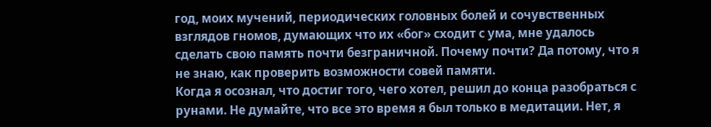год, моих мучений, периодических головных болей и сочувственных взглядов гномов, думающих что их «бог» сходит с ума, мне удалось сделать свою память почти безграничной. Почему почти? Да потому, что я не знаю, как проверить возможности совей памяти.
Когда я осознал, что достиг того, чего хотел, решил до конца разобраться с рунами. Не думайте, что все это время я был только в медитации. Нет, я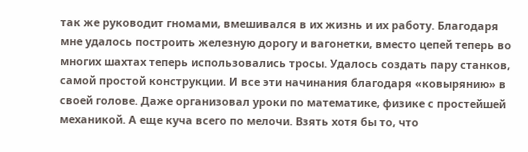так же руководит гномами, вмешивался в их жизнь и их работу. Благодаря мне удалось построить железную дорогу и вагонетки, вместо цепей теперь во многих шахтах теперь использовались тросы. Удалось создать пару станков, самой простой конструкции. И все эти начинания благодаря «ковырянию» в своей голове. Даже организовал уроки по математике, физике с простейшей механикой. А еще куча всего по мелочи. Взять хотя бы то, что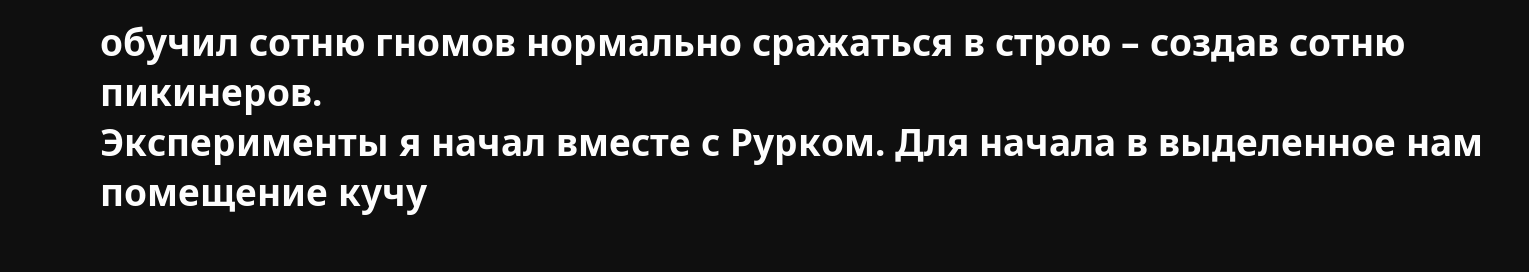обучил сотню гномов нормально сражаться в строю – создав сотню пикинеров.
Эксперименты я начал вместе с Рурком. Для начала в выделенное нам помещение кучу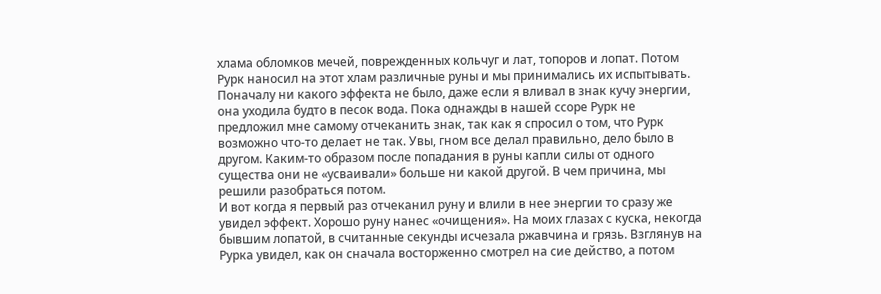хлама обломков мечей, поврежденных кольчуг и лат, топоров и лопат. Потом Рурк наносил на этот хлам различные руны и мы принимались их испытывать. Поначалу ни какого эффекта не было, даже если я вливал в знак кучу энергии, она уходила будто в песок вода. Пока однажды в нашей ссоре Рурк не предложил мне самому отчеканить знак, так как я спросил о том, что Рурк возможно что-то делает не так. Увы, гном все делал правильно, дело было в другом. Каким-то образом после попадания в руны капли силы от одного существа они не «усваивали» больше ни какой другой. В чем причина, мы решили разобраться потом.
И вот когда я первый раз отчеканил руну и влили в нее энергии то сразу же увидел эффект. Хорошо руну нанес «очищения». На моих глазах с куска, некогда бывшим лопатой, в считанные секунды исчезала ржавчина и грязь. Взглянув на Рурка увидел, как он сначала восторженно смотрел на сие действо, а потом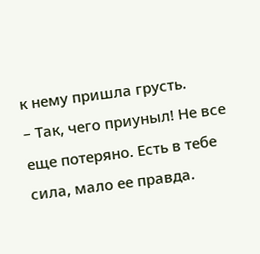к нему пришла грусть.
– Так, чего приуныл! Не все еще потеряно. Есть в тебе сила, мало ее правда.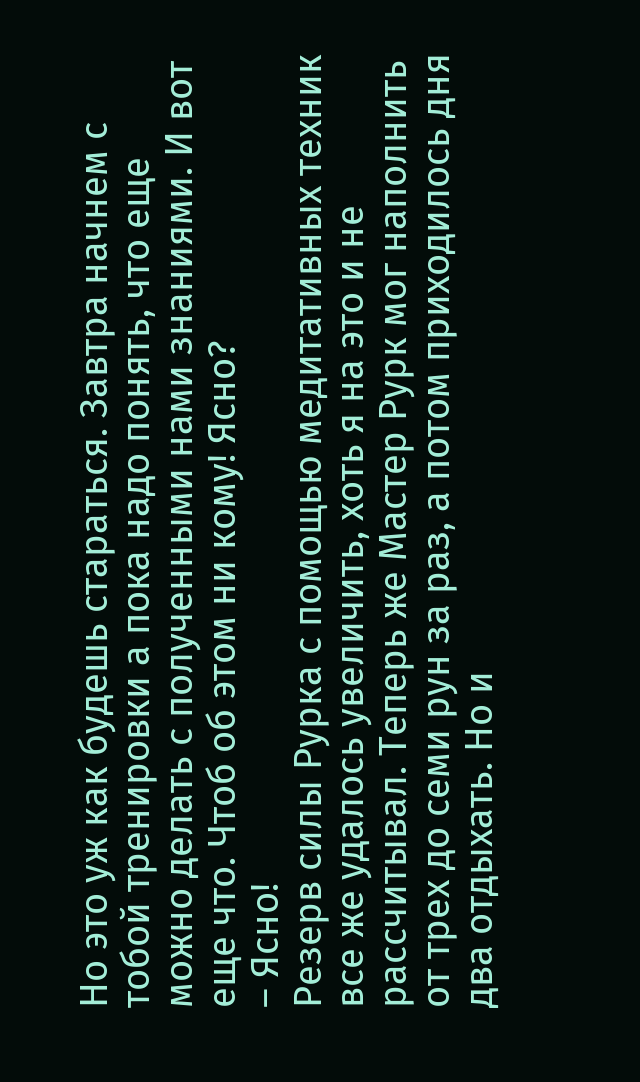Но это уж как будешь стараться. Завтра начнем с тобой тренировки а пока надо понять, что еще можно делать с полученными нами знаниями. И вот еще что. Чтоб об этом ни кому! Ясно?
– Ясно!
Резерв силы Рурка с помощью медитативных техник все же удалось увеличить, хоть я на это и не рассчитывал. Теперь же Мастер Рурк мог наполнить от трех до семи рун за раз, а потом приходилось дня два отдыхать. Но и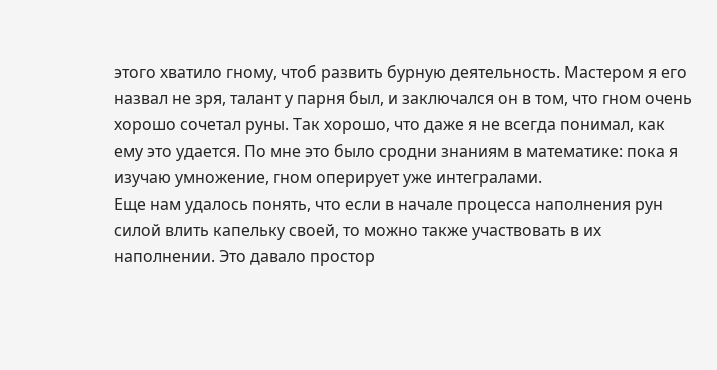этого хватило гному, чтоб развить бурную деятельность. Мастером я его назвал не зря, талант у парня был, и заключался он в том, что гном очень хорошо сочетал руны. Так хорошо, что даже я не всегда понимал, как ему это удается. По мне это было сродни знаниям в математике: пока я изучаю умножение, гном оперирует уже интегралами.
Еще нам удалось понять, что если в начале процесса наполнения рун силой влить капельку своей, то можно также участвовать в их наполнении. Это давало простор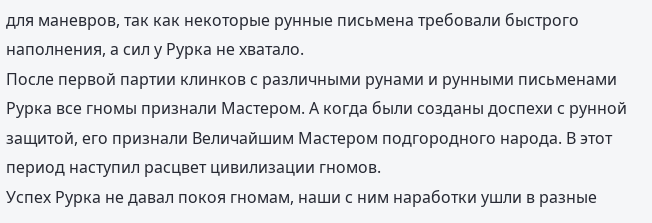для маневров, так как некоторые рунные письмена требовали быстрого наполнения, а сил у Рурка не хватало.
После первой партии клинков с различными рунами и рунными письменами Рурка все гномы признали Мастером. А когда были созданы доспехи с рунной защитой, его признали Величайшим Мастером подгородного народа. В этот период наступил расцвет цивилизации гномов.
Успех Рурка не давал покоя гномам, наши с ним наработки ушли в разные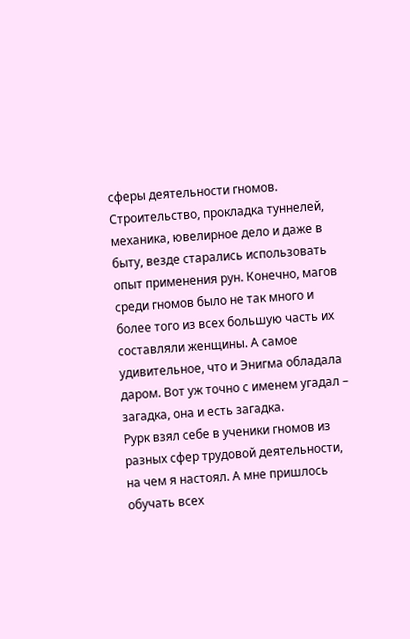сферы деятельности гномов. Строительство, прокладка туннелей, механика, ювелирное дело и даже в быту, везде старались использовать опыт применения рун. Конечно, магов среди гномов было не так много и более того из всех большую часть их составляли женщины. А самое удивительное, что и Энигма обладала даром. Вот уж точно с именем угадал – загадка, она и есть загадка.
Рурк взял себе в ученики гномов из разных сфер трудовой деятельности, на чем я настоял. А мне пришлось обучать всех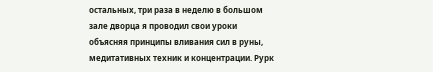остальных, три раза в неделю в большом зале дворца я проводил свои уроки объясняя принципы вливания сил в руны, медитативных техник и концентрации. Рурк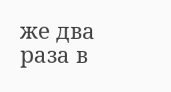же два раза в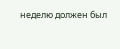неделю должен был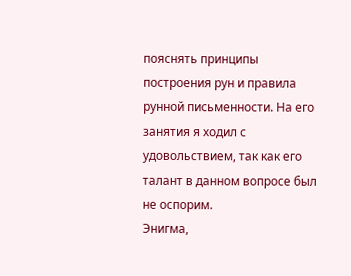пояснять принципы построения рун и правила рунной письменности. На его занятия я ходил с удовольствием, так как его талант в данном вопросе был не оспорим.
Энигма,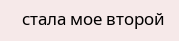стала мое второй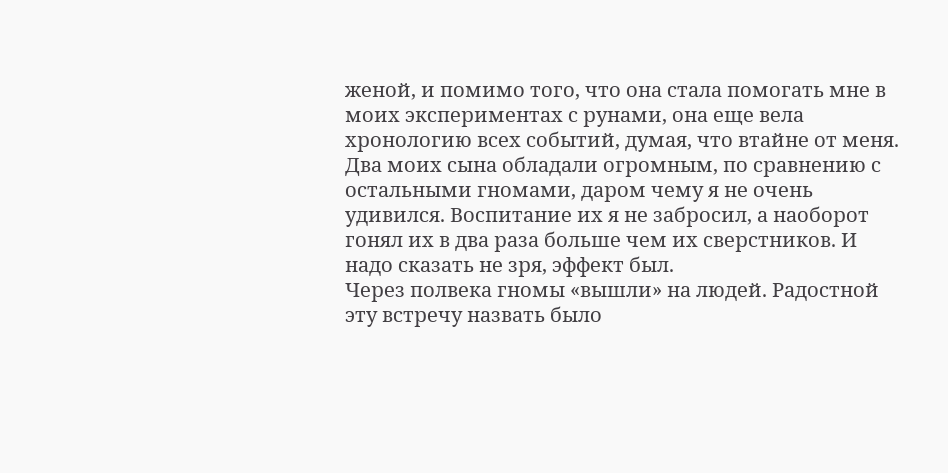женой, и помимо того, что она стала помогать мне в моих экспериментах с рунами, она еще вела хронологию всех событий, думая, что втайне от меня. Два моих сына обладали огромным, по сравнению с остальными гномами, даром чему я не очень удивился. Воспитание их я не забросил, а наоборот гонял их в два раза больше чем их сверстников. И надо сказать не зря, эффект был.
Через полвека гномы «вышли» на людей. Радостной эту встречу назвать было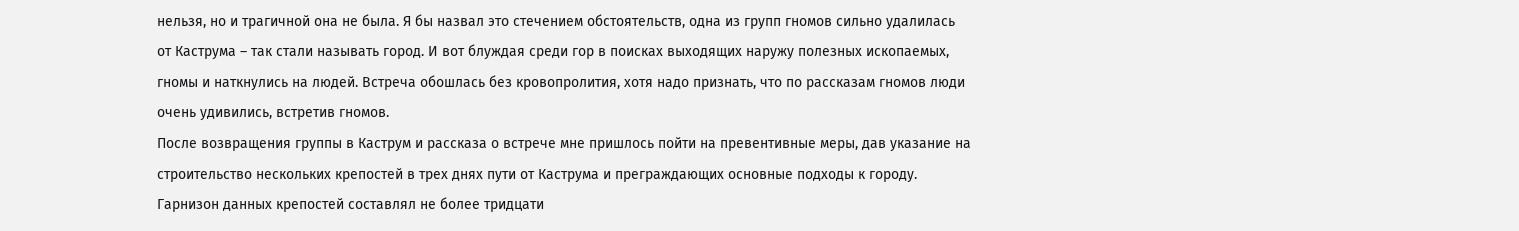нельзя, но и трагичной она не была. Я бы назвал это стечением обстоятельств, одна из групп гномов сильно удалилась от Каструма – так стали называть город. И вот блуждая среди гор в поисках выходящих наружу полезных ископаемых, гномы и наткнулись на людей. Встреча обошлась без кровопролития, хотя надо признать, что по рассказам гномов люди очень удивились, встретив гномов.
После возвращения группы в Каструм и рассказа о встрече мне пришлось пойти на превентивные меры, дав указание на строительство нескольких крепостей в трех днях пути от Каструма и преграждающих основные подходы к городу. Гарнизон данных крепостей составлял не более тридцати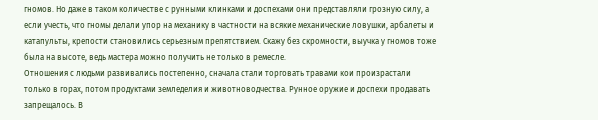гномов. Но даже в таком количестве с рунными клинками и доспехами они представляли грозную силу, а если учесть, что гномы делали упор на механику в частности на всякие механические ловушки, арбалеты и катапульты, крепости становились серьезным препятствием. Скажу без скромности, выучка у гномов тоже была на высоте, ведь мастера можно получить не только в ремесле.
Отношения с людьми развивались постепенно, сначала стали торговать травами кои произрастали только в горах, потом продуктами земледелия и животноводчества. Рунное оружие и доспехи продавать запрещалось. В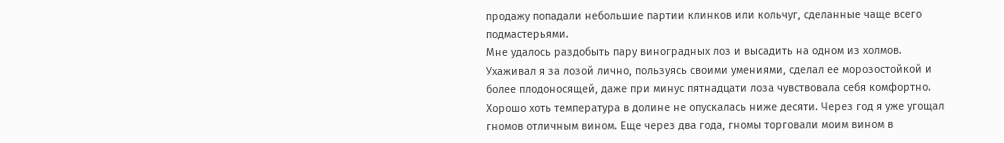продажу попадали небольшие партии клинков или кольчуг, сделанные чаще всего подмастерьями.
Мне удалось раздобыть пару виноградных лоз и высадить на одном из холмов. Ухаживал я за лозой лично, пользуясь своими умениями, сделал ее морозостойкой и более плодоносящей, даже при минус пятнадцати лоза чувствовала себя комфортно. Хорошо хоть температура в долине не опускалась ниже десяти. Через год я уже угощал гномов отличным вином. Еще через два года, гномы торговали моим вином в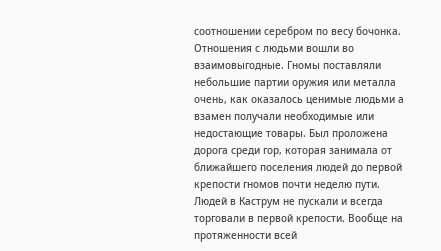соотношении серебром по весу бочонка.
Отношения с людьми вошли во взаимовыгодные. Гномы поставляли небольшие партии оружия или металла очень, как оказалось ценимые людьми а взамен получали необходимые или недостающие товары. Был проложена дорога среди гор, которая занимала от ближайшего поселения людей до первой крепости гномов почти неделю пути. Людей в Каструм не пускали и всегда торговали в первой крепости. Вообще на протяженности всей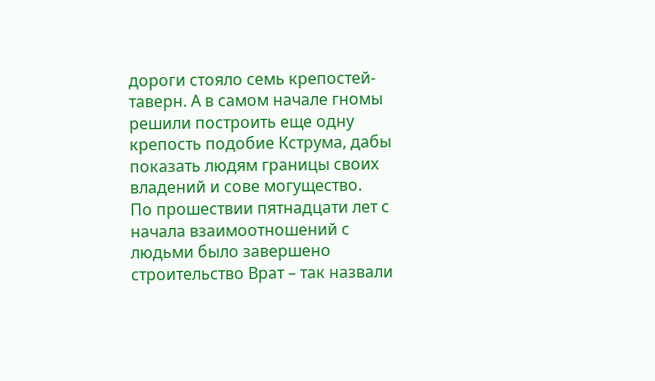дороги стояло семь крепостей-таверн. А в самом начале гномы решили построить еще одну крепость подобие Кструма, дабы показать людям границы своих владений и сове могущество.
По прошествии пятнадцати лет с начала взаимоотношений с людьми было завершено строительство Врат – так назвали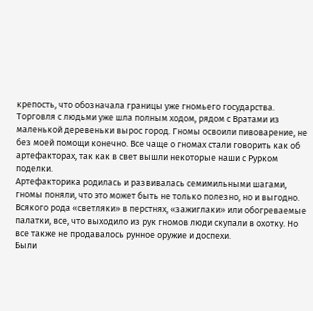крепость, что обозначала границы уже гномьего государства. Торговля с людьми уже шла полным ходом, рядом с Вратами из маленькой деревеньки вырос город. Гномы освоили пивоварение, не без моей помощи конечно. Все чаще о гномах стали говорить как об артефакторах, так как в свет вышли некоторые наши с Рурком поделки.
Артефакторика родилась и развивалась семимильными шагами, гномы поняли, что это может быть не только полезно, но и выгодно. Всякого рода «светляки» в перстнях, «зажиглаки» или обогреваемые палатки, все, что выходило из рук гномов люди скупали в охотку. Но все также не продавалось рунное оружие и доспехи.
Были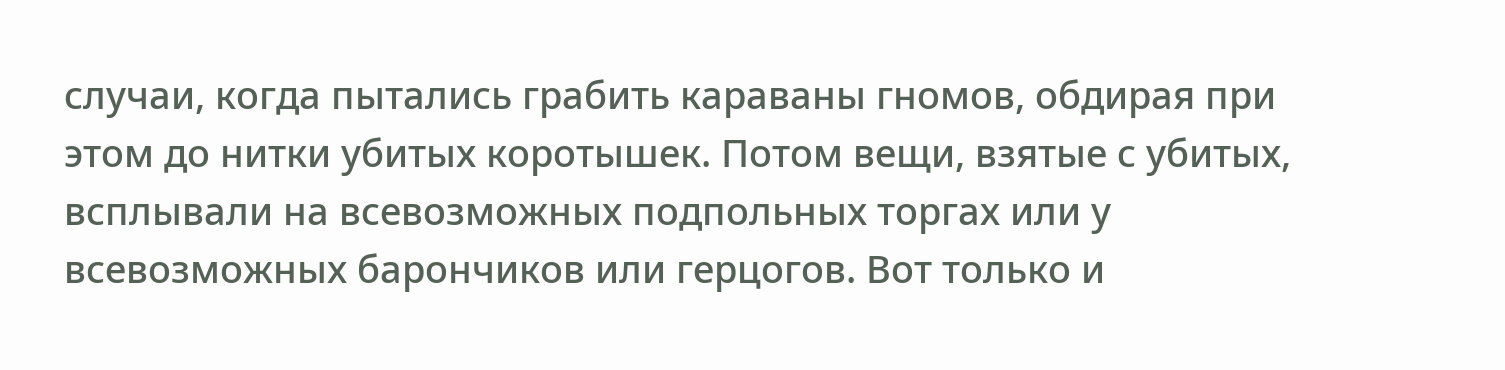случаи, когда пытались грабить караваны гномов, обдирая при этом до нитки убитых коротышек. Потом вещи, взятые с убитых, всплывали на всевозможных подпольных торгах или у всевозможных барончиков или герцогов. Вот только и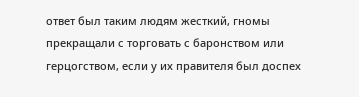ответ был таким людям жесткий, гномы прекращали с торговать с баронством или герцогством, если у их правителя был доспех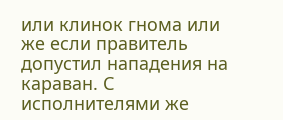или клинок гнома или же если правитель допустил нападения на караван. С исполнителями же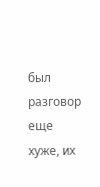был разговор еще хуже, их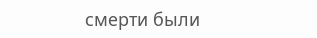смерти были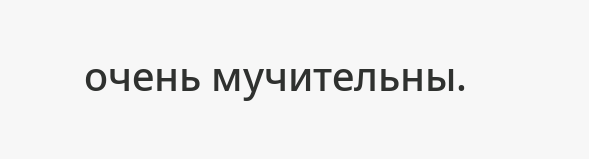очень мучительны.